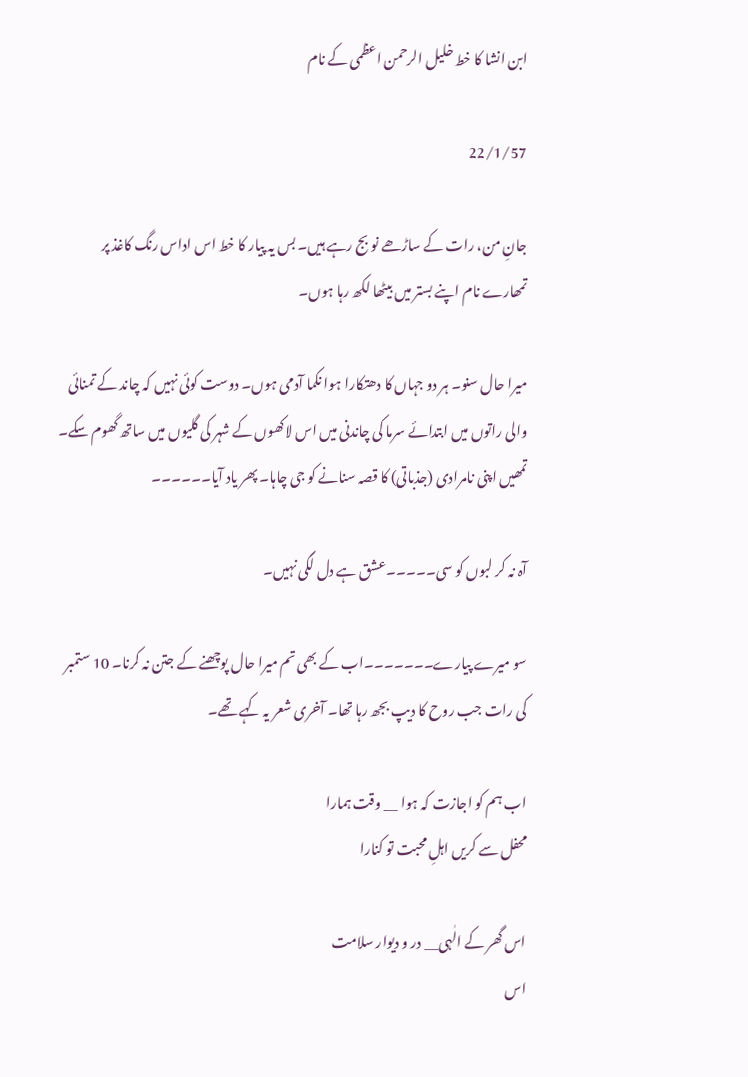ابن انشا کا خط خلیل الرحمن اعظمی کے نام

22/1/57

جانِ من، رات کے ساڑھے نو بج رہے ہیں۔ بس یہ پیار کا خط اس اداس رنگ کاغذ پر تمھارے نام اپنے بستر میں بیٹھا لکھ رہا ہوں۔

میرا حال سنو۔ ہر دو جہاں کا دھتکارا ہوا نکما آدمی ہوں۔ دوست کوئی نہیں کہ چاند کے تمنائی والی راتوں میں ابتدائے سرما کی چاندنی میں اس لاکھوں کے شہر کی گلیوں میں ساتھ گھوم سکے۔ تمھیں اپنی نامرادی (جذباتی) کا قصہ سنانے کو جی چاہا۔ پھر یاد آیا۔۔۔۔۔۔

آہ نہ کر لبوں کو سی۔۔۔۔۔عشق ہے دل لگی نہیں۔

سو میرے پیارے۔۔۔۔۔۔۔اب کے بھی تم میرا حال پوچھنے کے جتن نہ کرنا۔ 10 ستمبر کی رات جب روح کا دیپ بجھ رہا تھا۔ آخری شعر یہ کہے تھے۔

اب ہم کو اجازت کہ ہوا __ وقت ہمارا
محفل سے کریں اہلِ محبت تو کنارا

اس گھر کے الٰہی__ در و دیوار سلامت
اس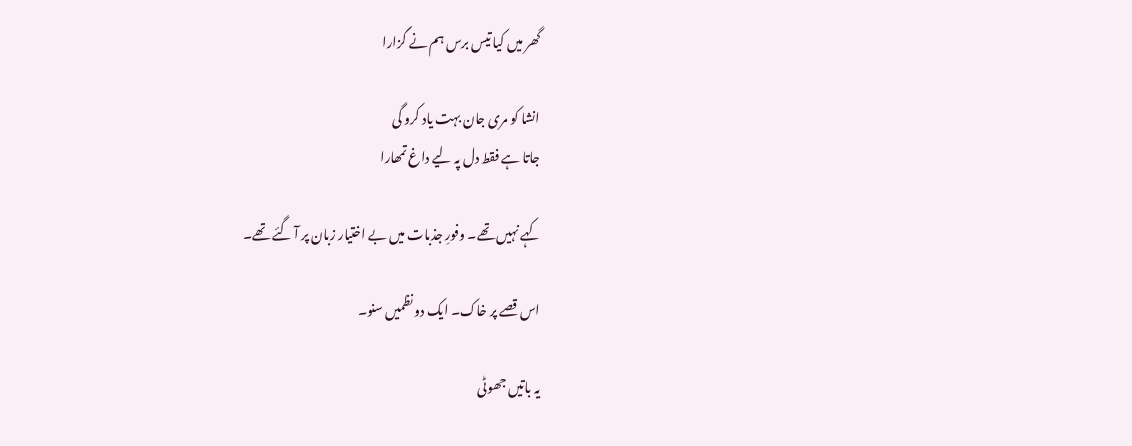گھر میں کیا تیس برس ہم نے گزارا

انشا کو مری جان بہت یاد کرو گی
جاتا ہے فقط دل پہ لیے داغ تمھارا

کہے نہیں تھے۔ وفورِ جذبات میں بے اختیار زبان پر آ گئے تھے۔

اس قصے پر خاک۔ ایک دو نظمیں سنو۔

یہ باتیں جھوٹی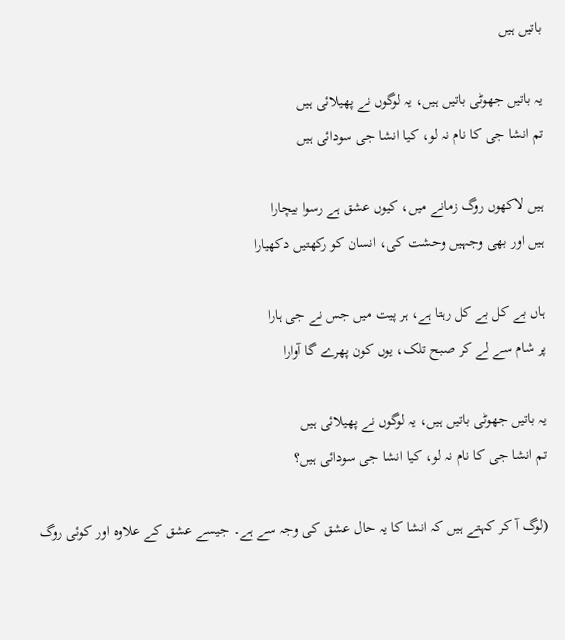باتیں ہیں

یہ باتیں جھوٹی باتیں ہیں، یہ لوگوں نے پھیلائی ہیں
تم انشا جی کا نام نہ لو، کیا انشا جی سودائی ہیں

ہیں لاکھوں روگ زمانے میں، کیوں عشق ہے رسوا بیچارا
ہیں اور بھی وجہیں وحشت کی، انسان کو رکھتیں دکھیارا

ہاں بے کل بے کل رہتا ہے، ہر پیت میں جس نے جی ہارا
پر شام سے لے کر صبح تلک، یوں کون پھرے گا آوارا

یہ باتیں جھوٹی باتیں ہیں، یہ لوگوں نے پھیلائی ہیں
تم انشا جی کا نام نہ لو، کیا انشا جی سودائی ہیں؟

(لوگ آ کر کہتے ہیں کہ انشا کا یہ حال عشق کی وجہ سے ہے۔ جیسے عشق کے علاوہ اور کوئی روگ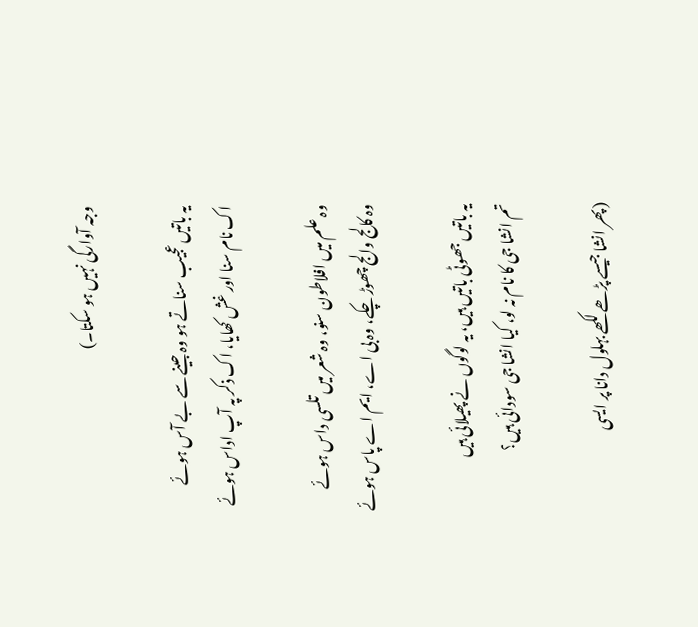وجہ آوارگی نہیں ہو سکتا۔)

یہ باتیں عجیب سناتے ہو وہ جینے سے بے آس ہوئے
اک نام سنا اور غش کھایا، اک ذکر پہ آپ اداس ہوئے

وہ علم میں افلاطون سنو، وہ شعر میں تلسی داس ہوئے
وہ کالج والج چھوڑ چکے، وہ بی اے، ایم اے پاس ہوئے

یہ باتیں جھوٹی باتیں ہیں، یہ لوگوں نے پھیلائی ہیں
تم انشا جی کا نام نہ لو، کیا انشا جی سودائی ہیں؟

(پھر انشا جیسے پڑھے لکھے بہلول دانا پر ایسی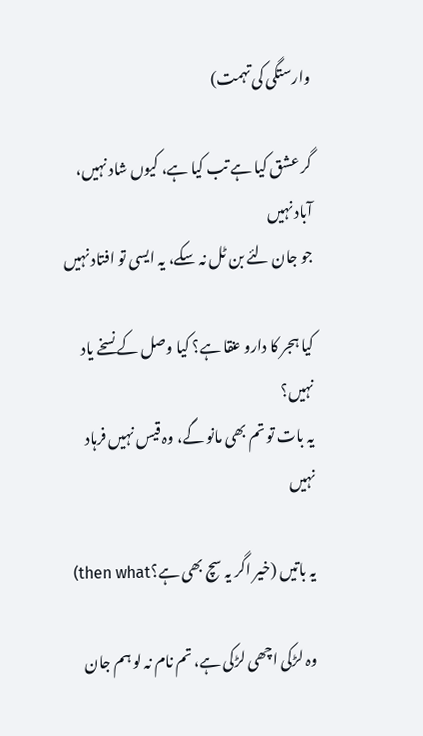وارستگی کی تہمت)

گر عشق کیا ہے تب کیا ہے، کیوں شاد نہیں، آباد نہیں
جو جان لئے بن ٹل نہ سکے، یہ ایسی تو افتاد نہیں

کیا ہجر کا دارو عنقا ہے؟ کیا وصل کے نسخے یاد نہیں؟
یہ بات تو تم بھی مانو گے، وہ قیس نہیں فرہاد نہیں

یہ باتیں (خیر اگر یہ سچ بھی ہے؟then what)

وہ لڑکی اچھی لڑکی ہے، تم نام نہ لو ہم جان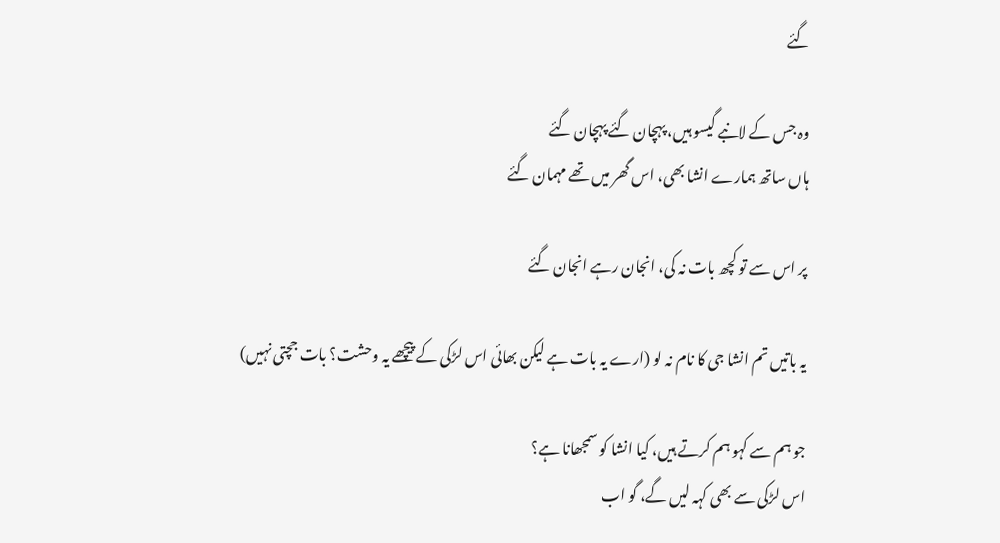گئے

وہ جس کے لانبے گیسو ہیں، پہچان گئے پہچان گئے
ہاں ساتھ ہمارے انشا بھی، اس گھر میں تھے مہمان گئے

پر اس سے تو کچھ بات نہ کی، انجان رہے انجان گئے

یہ باتیں تم انشا جی کا نام نہ لو (ارے یہ بات ہے لیکن بھائی اس لڑکی کے پیچھے یہ وحشت؟ بات جچتی نہیں)

جو ہم سے کہو ہم کرتے ہیں، کیا انشا کو سمجھانا ہے؟
اس لڑکی سے بھی کہہ لیں گے، گو اب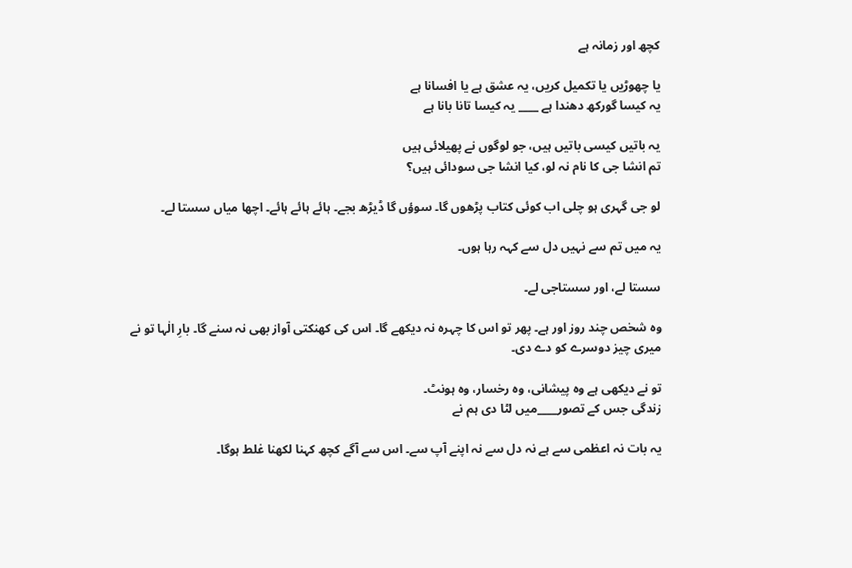کچھ اور زمانہ ہے

یا چھوڑیں یا تکمیل کریں، یہ عشق ہے یا افسانا ہے
یہ کیسا گورکھ دھندا ہے ____ یہ کیسا تانا بانا ہے

یہ باتیں کیسی باتیں ہیں، جو لوگوں نے پھیلائی ہیں
تم انشا جی کا نام نہ لو، کیا انشا جی سودائی ہیں؟

لو جی گہری ہو چلی اب کوئی کتاب پڑھوں گا۔ سوؤں گا ڈیڑھ بجے۔ ہائے ہائے ہائے۔ اچھا میاں سستا لے۔

یہ میں تم سے نہیں دل سے کہہ رہا ہوں۔

سستا لے، اور سستاجی لے۔

وہ شخص چند روز اور ہے۔ پھر تو اس کا چہرہ نہ دیکھے گا۔ اس کی کھنکتی آواز بھی نہ سنے گا۔ بارِ الٰہا تو نے میری چیز دوسرے کو دے دی۔

تو نے دیکھی ہے وہ پیشانی، وہ رخسار، وہ ہونٹ۔
زندگی جس کے تصور____میں لٹا دی ہم نے

یہ بات نہ اعظمی سے ہے نہ دل سے نہ اپنے آپ سے۔ اس سے آگے کچھ کہنا لکھنا غلط ہوگا۔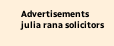Advertisements
julia rana solicitors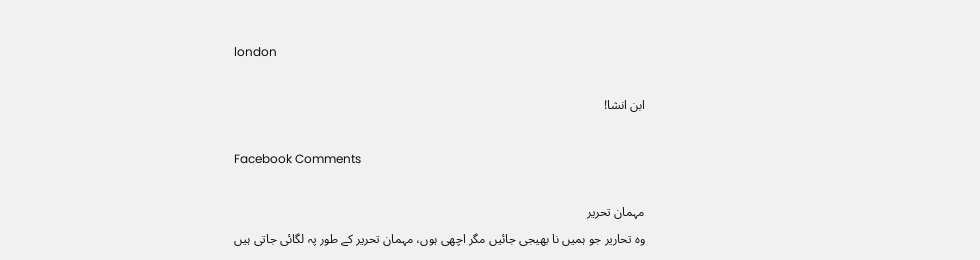london

ابن انشا!

Facebook Comments

مہمان تحریر
وہ تحاریر جو ہمیں نا بھیجی جائیں مگر اچھی ہوں، مہمان تحریر کے طور پہ لگائی جاتی ہیں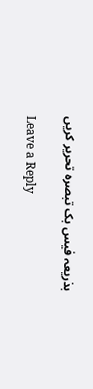بذریعہ فیس بک تبصرہ تحریر کریں

Leave a Reply